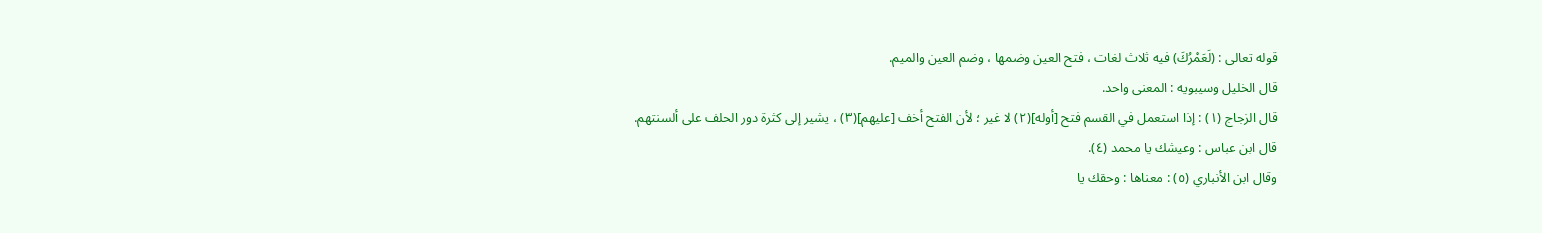قوله تعالى : (لَعَمْرُكَ) فيه ثلاث لغات ، فتح العين وضمها ، وضم العين والميم.
قال الخليل وسيبويه : المعنى واحد.
قال الزجاج (١) : إذا استعمل في القسم فتح [أوله](٢) لا غير ؛ لأن الفتح أخف [عليهم](٣) ، يشير إلى كثرة دور الحلف على ألسنتهم.
قال ابن عباس : وعيشك يا محمد (٤).
وقال ابن الأنباري (٥) : معناها : وحقك يا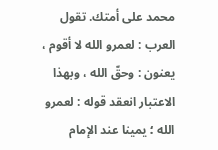محمد على أمتك. تقول العرب : لعمرو الله لا أقوم ، يعنون : وحقّ الله ، وبهذا الاعتبار انعقد قوله : لعمرو الله ؛ يمينا عند الإمام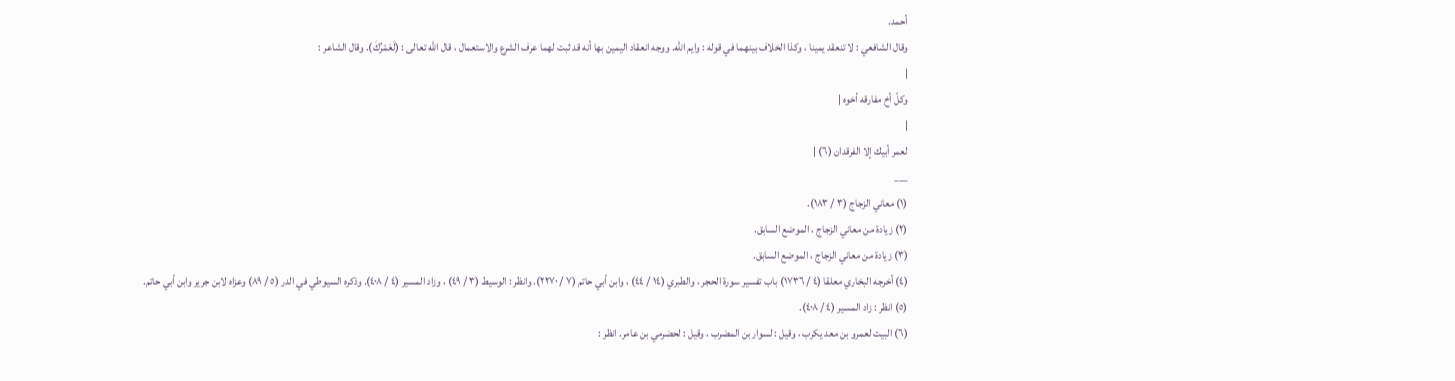أحمد.
وقال الشافعي : لا تنعقد يمينا ، وكذا الخلاف بينهما في قوله : وايم الله. ووجه انعقاد اليمين بها أنه قد ثبت لهما عرف الشرع والاستعمال ، قال الله تعالى : (لَعَمْرُكَ). وقال الشاعر :
|
وكلّ أخ مفارقه أخوه |
|
لعمر أبيك إلا الفرقدان (٦) |
___
(١) معاني الزجاج (٣ / ١٨٣).
(٢) زيادة من معاني الزجاج ، الموضع السابق.
(٣) زيادة من معاني الزجاج ، الموضع السابق.
(٤) أخرجه البخاري معلقا (٤ / ١٧٣٦) باب تفسير سورة الحجر ، والطبري (١٤ / ٤٤) ، وابن أبي حاتم (٧ / ٢٢٧٠). وانظر : الوسيط (٣ / ٤٩) ، وزاد المسير (٤ / ٤٠٨). وذكره السيوطي في الدر (٥ / ٨٩) وعزاه لابن جرير وابن أبي حاتم.
(٥) انظر : زاد المسير (٤ / ٤٠٨).
(٦) البيت لعمرو بن معد يكرب ، وقيل : لسوار بن المضرب ، وقيل : لحضرمي بن عامر. انظر :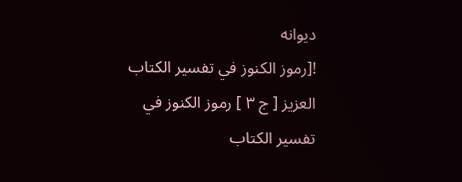ديوانه
![رموز الكنوز في تفسير الكتاب العزيز [ ج ٣ ] رموز الكنوز في تفسير الكتاب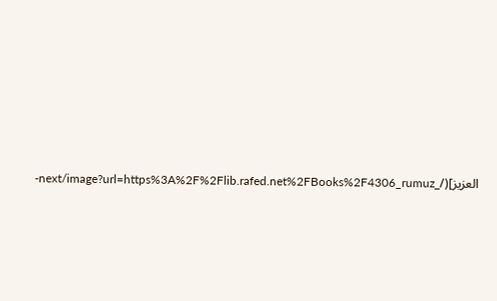العزيز](/_next/image?url=https%3A%2F%2Flib.rafed.net%2FBooks%2F4306_rumuz-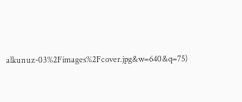alkunuz-03%2Fimages%2Fcover.jpg&w=640&q=75)